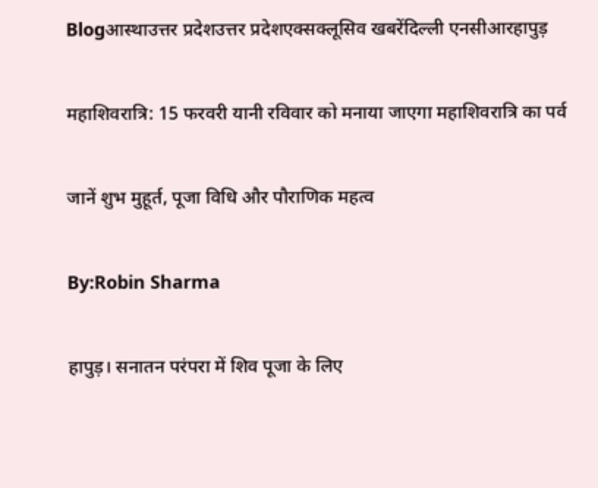Blogआस्थाउत्तर प्रदेशउत्तर प्रदेशएक्सक्लूसिव खबरेंदिल्ली एनसीआरहापुड़

महाशिवरात्रि: 15 फरवरी यानी रविवार को मनाया जाएगा महाशिवरात्रि का पर्व

जानें शुभ मुहूर्त, पूजा विधि और पौराणिक महत्व

By:Robin Sharma

हापुड़। सनातन परंपरा में शिव पूजा के लिए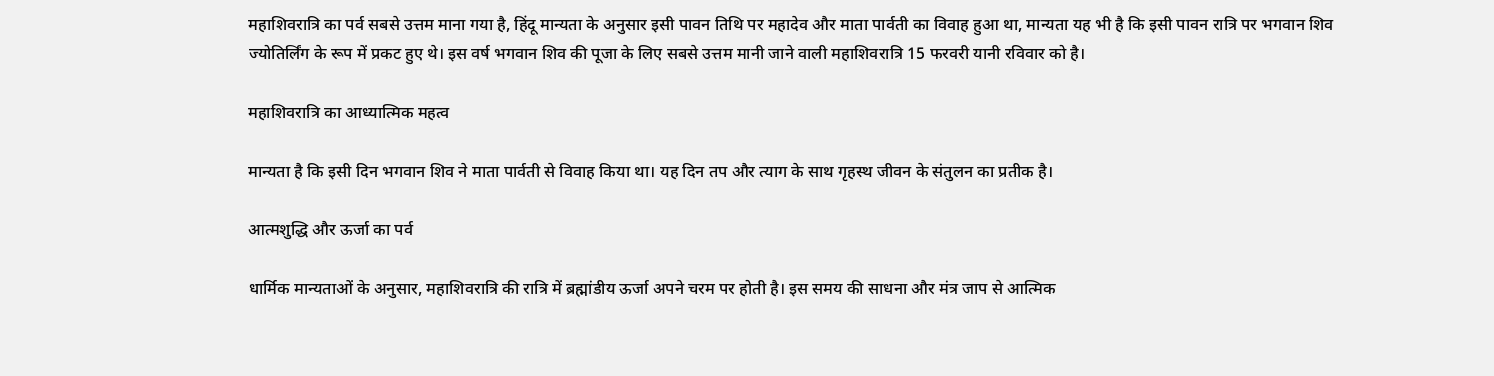महाशिवरात्रि का पर्व सबसे उत्तम माना गया है, हिंदू मान्यता के अनुसार इसी पावन तिथि पर महादेव और माता पार्वती का विवाह हुआ था, मान्यता यह भी है कि इसी पावन रात्रि पर भगवान शिव ज्योतिर्लिंग के रूप में प्रकट हुए थे। इस वर्ष भगवान शिव की पूजा के लिए सबसे उत्तम मानी जाने वाली महाशिवरात्रि 15 फरवरी यानी रविवार को है।

महाशिवरात्रि का आध्यात्मिक महत्व

मान्यता है कि इसी दिन भगवान शिव ने माता पार्वती से विवाह किया था। यह दिन तप और त्याग के साथ गृहस्थ जीवन के संतुलन का प्रतीक है।

आत्मशुद्धि और ऊर्जा का पर्व

धार्मिक मान्यताओं के अनुसार, महाशिवरात्रि की रात्रि में ब्रह्मांडीय ऊर्जा अपने चरम पर होती है। इस समय की साधना और मंत्र जाप से आत्मिक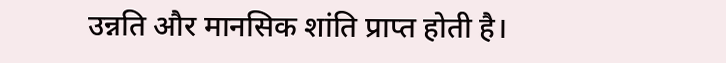उन्नति और मानसिक शांति प्राप्त होती है।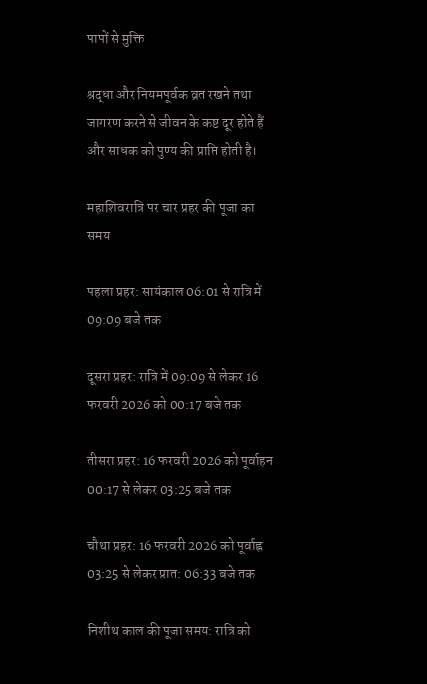पापों से मुक्ति

श्रद्धा और नियमपूर्वक व्रत रखने तथा जागरण करने से जीवन के कष्ट दूर होते हैं और साधक को पुण्य की प्राप्ति होती है।

महाशिवरात्रि पर चार प्रहर की पूजा का समय

पहला प्रहर: सायंकाल 06:01 से रात्रि में 09:09 बजे तक

दूसरा प्रहर: रात्रि में 09:09 से लेकर 16 फरवरी 2026 को 00:17 बजे तक

तीसरा प्रहर: 16 फरवरी 2026 को पूर्वाहन 00:17 से लेकर 03:25 बजे तक

चौथा प्रहर: 16 फरवरी 2026 को पूर्वाह्न 03:25 से लेकर प्रात: 06:33 बजे तक

निशीथ काल की पूजा समय: रात्रि को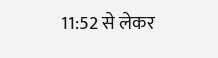11:52 से लेकर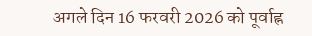अगले दिन 16 फरवरी 2026 को पूर्वाह्न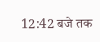12:42 बजे तक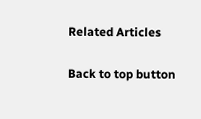Related Articles

Back to top button